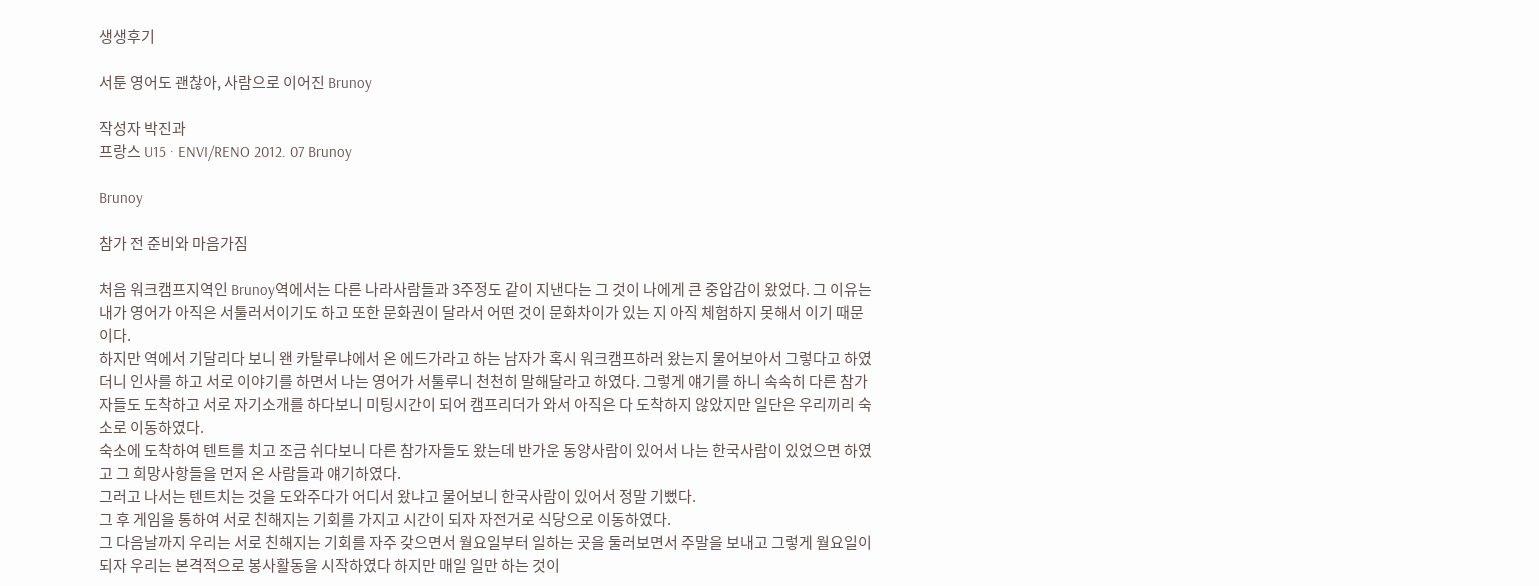생생후기

서툰 영어도 괜찮아, 사람으로 이어진 Brunoy

작성자 박진과
프랑스 U15 · ENVI/RENO 2012. 07 Brunoy

Brunoy

참가 전 준비와 마음가짐

처음 워크캠프지역인 Brunoy역에서는 다른 나라사람들과 3주정도 같이 지낸다는 그 것이 나에게 큰 중압감이 왔었다. 그 이유는 내가 영어가 아직은 서툴러서이기도 하고 또한 문화권이 달라서 어떤 것이 문화차이가 있는 지 아직 체험하지 못해서 이기 때문이다.
하지만 역에서 기달리다 보니 왠 카탈루냐에서 온 에드가라고 하는 남자가 혹시 워크캠프하러 왔는지 물어보아서 그렇다고 하였더니 인사를 하고 서로 이야기를 하면서 나는 영어가 서툴루니 천천히 말해달라고 하였다. 그렇게 얘기를 하니 속속히 다른 참가자들도 도착하고 서로 자기소개를 하다보니 미팅시간이 되어 캠프리더가 와서 아직은 다 도착하지 않았지만 일단은 우리끼리 숙소로 이동하였다.
숙소에 도착하여 텐트를 치고 조금 쉬다보니 다른 참가자들도 왔는데 반가운 동양사람이 있어서 나는 한국사람이 있었으면 하였고 그 희망사항들을 먼저 온 사람들과 얘기하였다.
그러고 나서는 텐트치는 것을 도와주다가 어디서 왔냐고 물어보니 한국사람이 있어서 정말 기뻤다.
그 후 게임을 통하여 서로 친해지는 기회를 가지고 시간이 되자 자전거로 식당으로 이동하였다.
그 다음날까지 우리는 서로 친해지는 기회를 자주 갖으면서 월요일부터 일하는 곳을 둘러보면서 주말을 보내고 그렇게 월요일이 되자 우리는 본격적으로 봉사활동을 시작하였다 하지만 매일 일만 하는 것이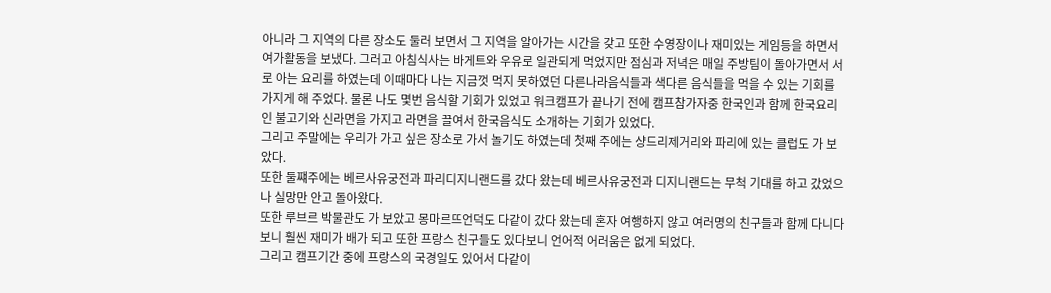아니라 그 지역의 다른 장소도 둘러 보면서 그 지역을 알아가는 시간을 갖고 또한 수영장이나 재미있는 게임등을 하면서 여가활동을 보냈다. 그러고 아침식사는 바게트와 우유로 일관되게 먹었지만 점심과 저녁은 매일 주방팀이 돌아가면서 서로 아는 요리를 하였는데 이때마다 나는 지금껏 먹지 못하였던 다른나라음식들과 색다른 음식들을 먹을 수 있는 기회를 가지게 해 주었다. 물론 나도 몇번 음식할 기회가 있었고 워크캠프가 끝나기 전에 캠프참가자중 한국인과 함께 한국요리인 불고기와 신라면을 가지고 라면을 끌여서 한국음식도 소개하는 기회가 있었다.
그리고 주말에는 우리가 가고 싶은 장소로 가서 놀기도 하였는데 첫째 주에는 샹드리제거리와 파리에 있는 클럽도 가 보았다.
또한 둘쨰주에는 베르사유궁전과 파리디지니랜드를 갔다 왔는데 베르사유궁전과 디지니랜드는 무척 기대를 하고 갔었으나 실망만 안고 돌아왔다.
또한 루브르 박물관도 가 보았고 몽마르뜨언덕도 다같이 갔다 왔는데 혼자 여행하지 않고 여러명의 친구들과 함께 다니다 보니 훨씬 재미가 배가 되고 또한 프랑스 친구들도 있다보니 언어적 어러움은 없게 되었다.
그리고 캠프기간 중에 프랑스의 국경일도 있어서 다같이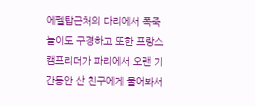에펠탑근처의 다리에서 폭죽놀이도 구경하고 또한 프랑스캠프리더가 파리에서 오랜 기간동안 산 친구에게 물어봐서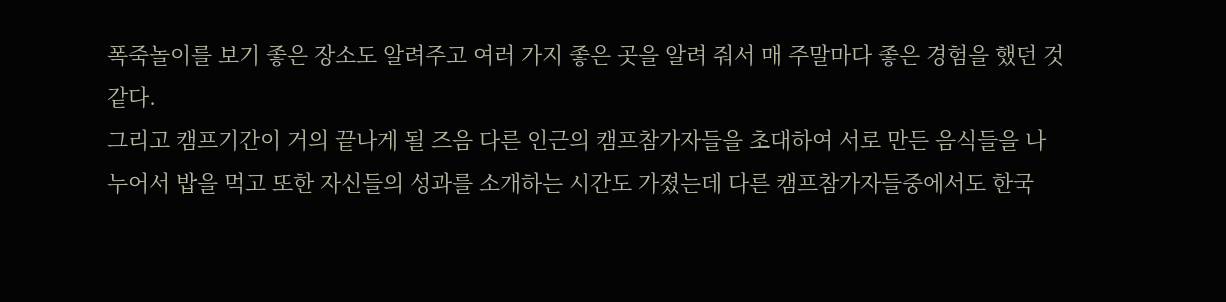폭죽놀이를 보기 좋은 장소도 알려주고 여러 가지 좋은 곳을 알려 줘서 매 주말마다 좋은 경험을 했던 것 같다.
그리고 캠프기간이 거의 끝나게 될 즈음 다른 인근의 캠프참가자들을 초대하여 서로 만든 음식들을 나누어서 밥을 먹고 또한 자신들의 성과를 소개하는 시간도 가졌는데 다른 캠프참가자들중에서도 한국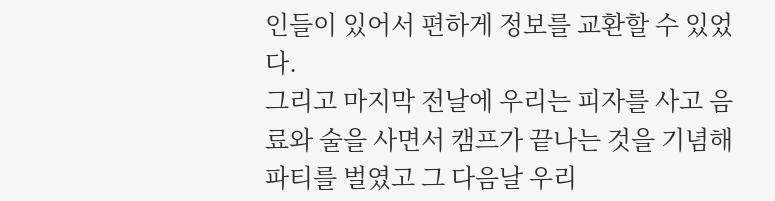인들이 있어서 편하게 정보를 교환할 수 있었다.
그리고 마지막 전날에 우리는 피자를 사고 음료와 술을 사면서 캠프가 끝나는 것을 기념해 파티를 벌였고 그 다음날 우리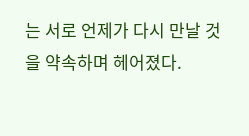는 서로 언제가 다시 만날 것을 약속하며 헤어졌다.